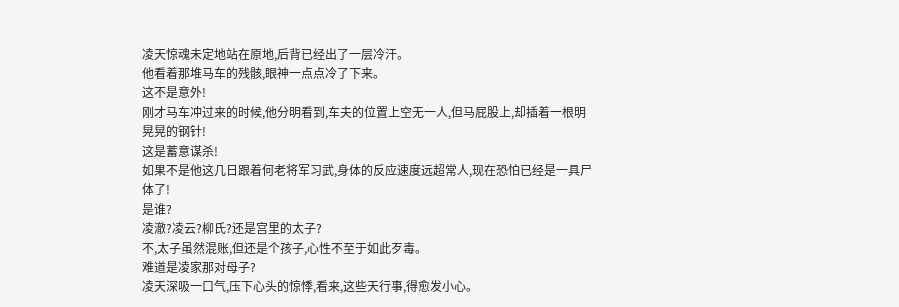凌天惊魂未定地站在原地,后背已经出了一层冷汗。
他看着那堆马车的残骸,眼神一点点冷了下来。
这不是意外!
刚才马车冲过来的时候,他分明看到,车夫的位置上空无一人,但马屁股上,却插着一根明晃晃的钢针!
这是蓄意谋杀!
如果不是他这几日跟着何老将军习武,身体的反应速度远超常人,现在恐怕已经是一具尸体了!
是谁?
凌澈?凌云?柳氏?还是宫里的太子?
不,太子虽然混账,但还是个孩子,心性不至于如此歹毒。
难道是凌家那对母子?
凌天深吸一口气,压下心头的惊悸,看来,这些天行事,得愈发小心。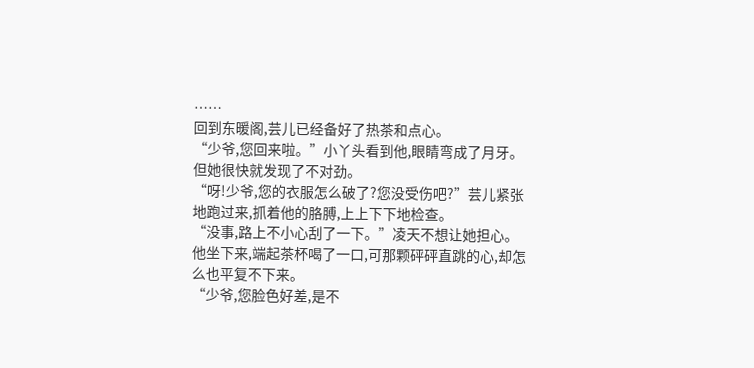……
回到东暖阁,芸儿已经备好了热茶和点心。
“少爷,您回来啦。”小丫头看到他,眼睛弯成了月牙。
但她很快就发现了不对劲。
“呀!少爷,您的衣服怎么破了?您没受伤吧?”芸儿紧张地跑过来,抓着他的胳膊,上上下下地检查。
“没事,路上不小心刮了一下。”凌天不想让她担心。
他坐下来,端起茶杯喝了一口,可那颗砰砰直跳的心,却怎么也平复不下来。
“少爷,您脸色好差,是不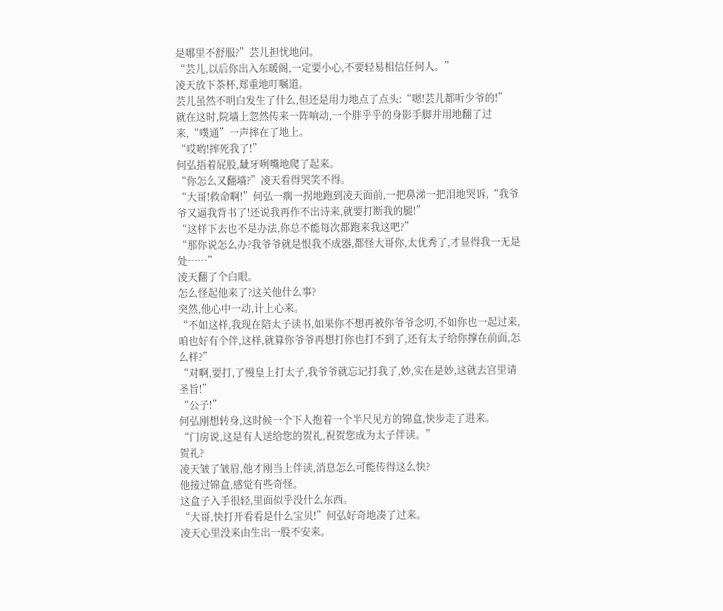是哪里不舒服?”芸儿担忧地问。
“芸儿,以后你出入东暖阁,一定要小心,不要轻易相信任何人。”
凌天放下茶杯,郑重地叮嘱道。
芸儿虽然不明白发生了什么,但还是用力地点了点头:“嗯!芸儿都听少爷的!”
就在这时,院墙上忽然传来一阵响动,一个胖乎乎的身影手脚并用地翻了过来,“噗通”一声摔在了地上。
“哎哟!摔死我了!”
何弘捂着屁股,龇牙咧嘴地爬了起来。
“你怎么又翻墙?”凌天看得哭笑不得。
“大哥!救命啊!”何弘一瘸一拐地跑到凌天面前,一把鼻涕一把泪地哭诉,“我爷爷又逼我背书了!还说我再作不出诗来,就要打断我的腿!”
“这样下去也不是办法,你总不能每次都跑来我这吧?”
“那你说怎么办?我爷爷就是恨我不成器,都怪大哥你,太优秀了,才显得我一无是处……”
凌天翻了个白眼。
怎么怪起他来了?这关他什么事?
突然,他心中一动,计上心来。
“不如这样,我现在陪太子读书,如果你不想再被你爷爷念叨,不如你也一起过来,咱也好有个伴,这样,就算你爷爷再想打你也打不到了,还有太子给你撑在前面,怎么样?”
“对啊,要打,了慢皇上打太子,我爷爷就忘记打我了,妙,实在是妙,这就去宫里请圣旨!”
“公子!”
何弘刚想转身,这时候一个下人抱着一个半尺见方的锦盒,快步走了进来。
“门房说,这是有人送给您的贺礼,祝贺您成为太子伴读。”
贺礼?
凌天皱了皱眉,他才刚当上伴读,消息怎么可能传得这么快?
他接过锦盒,感觉有些奇怪。
这盒子入手很轻,里面似乎没什么东西。
“大哥,快打开看看是什么宝贝!”何弘好奇地凑了过来。
凌天心里没来由生出一股不安来。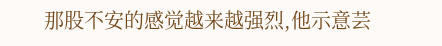那股不安的感觉越来越强烈,他示意芸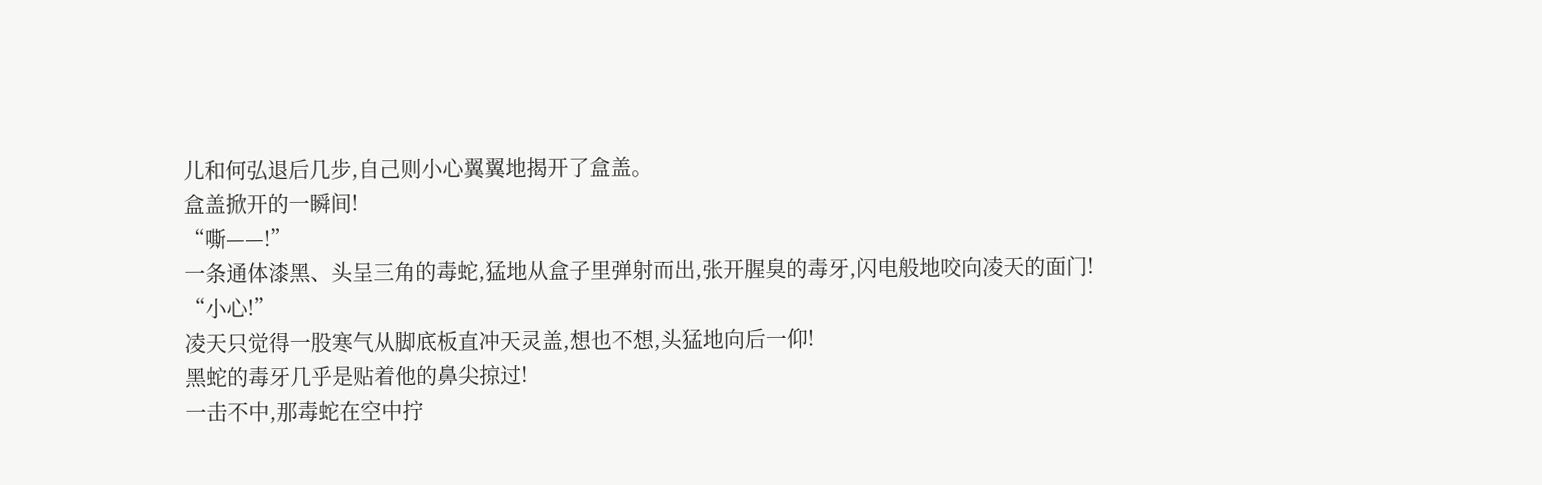儿和何弘退后几步,自己则小心翼翼地揭开了盒盖。
盒盖掀开的一瞬间!
“嘶——!”
一条通体漆黑、头呈三角的毒蛇,猛地从盒子里弹射而出,张开腥臭的毒牙,闪电般地咬向凌天的面门!
“小心!”
凌天只觉得一股寒气从脚底板直冲天灵盖,想也不想,头猛地向后一仰!
黑蛇的毒牙几乎是贴着他的鼻尖掠过!
一击不中,那毒蛇在空中拧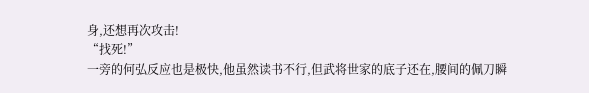身,还想再次攻击!
“找死!”
一旁的何弘反应也是极快,他虽然读书不行,但武将世家的底子还在,腰间的佩刀瞬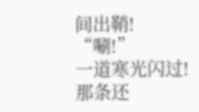间出鞘!
“唰!”
一道寒光闪过!
那条还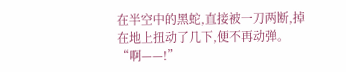在半空中的黑蛇,直接被一刀两断,掉在地上扭动了几下,便不再动弹。
“啊——!”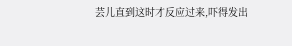芸儿直到这时才反应过来,吓得发出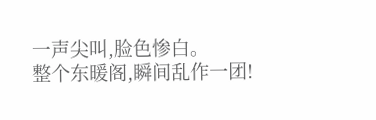一声尖叫,脸色惨白。
整个东暖阁,瞬间乱作一团!